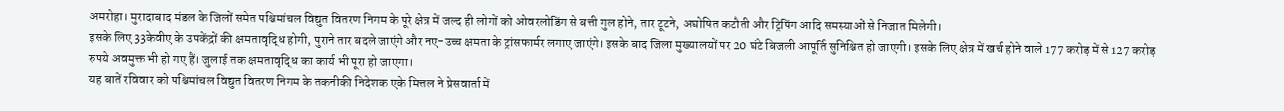अमरोहा। मुरादाबाद मंडल के जिलों समेत पश्चिमांचल विद्युत वितरण निगम के पूरे क्षेत्र में जल्द ही लोगों को ओवरलोडिंग से बत्ती गुल होने, तार टूटने, अघोषित कटौती और ट्रिपिंग आदि समस्याओं से निजात मिलेगी।
इसके लिए 33केवीए के उपकेंद्रों की क्षमतावृद्धि होगी, पुराने तार बदले जाएंगे और नए-उच्च क्षमता के ट्रांसफार्मर लगाए जाएंगे। इसके बाद जिला मुख्यालयों पर 20 घंटे बिजली आपूर्ति सुनिश्चित हो जाएगी। इसके लिए क्षेत्र में खर्च होने वाले 177 करोड़ में से 127 करोड़ रुपये अवमुक्त भी हो गए हैं। जुलाई तक क्षमतावृद्धि का कार्य भी पूरा हो जाएगा।
यह बातें रविवार को पश्चिमांचल विद्युत वितरण निगम के तकनीकी निदेशक एके मित्तल ने प्रेसवार्ता में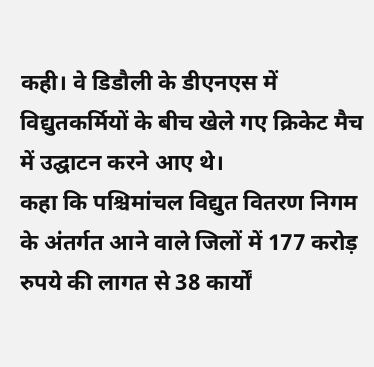कही। वे डिडौली के डीएनएस में विद्युतकर्मियों के बीच खेले गए क्रिकेट मैच में उद्घाटन करने आए थे।
कहा कि पश्चिमांचल विद्युत वितरण निगम के अंतर्गत आने वाले जिलों में 177 करोड़ रुपये की लागत से 38 कार्यों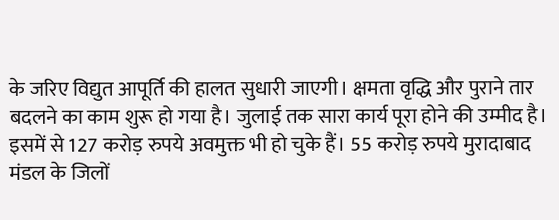के जरिए विद्युत आपूर्ति की हालत सुधारी जाएगी। क्षमता वृद्धि और पुराने तार बदलने का काम शुरू हो गया है। जुलाई तक सारा कार्य पूरा होने की उम्मीद है। इसमें से 127 करोड़ रुपये अवमुक्त भी हो चुके हैं। 55 करोड़ रुपये मुरादाबाद मंडल के जिलों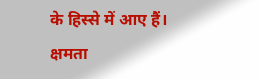के हिस्से में आए हैं।
क्षमता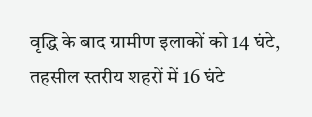वृद्धि के बाद ग्रामीण इलाकों को 14 घंटे, तहसील स्तरीय शहरों में 16 घंटे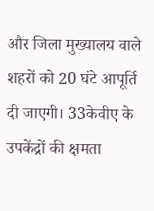और जिला मुख्यालय वाले शहरों को 20 घंटे आपूर्ति दी जाएगी। 33केवीए के उपकेंद्रों की क्षमता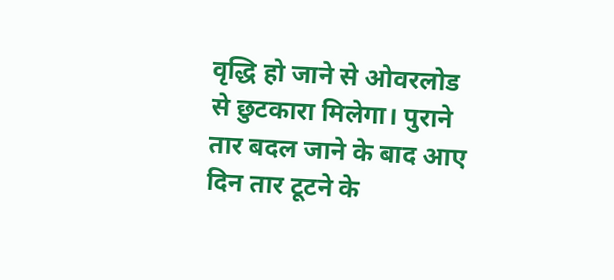वृद्धि हो जाने से ओवरलोड से छुटकारा मिलेगा। पुराने तार बदल जाने के बाद आए दिन तार टूटने के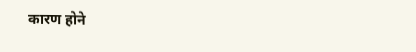कारण होने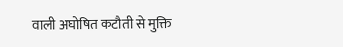वाली अघोषित कटौती से मुक्ति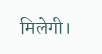मिलेगी।